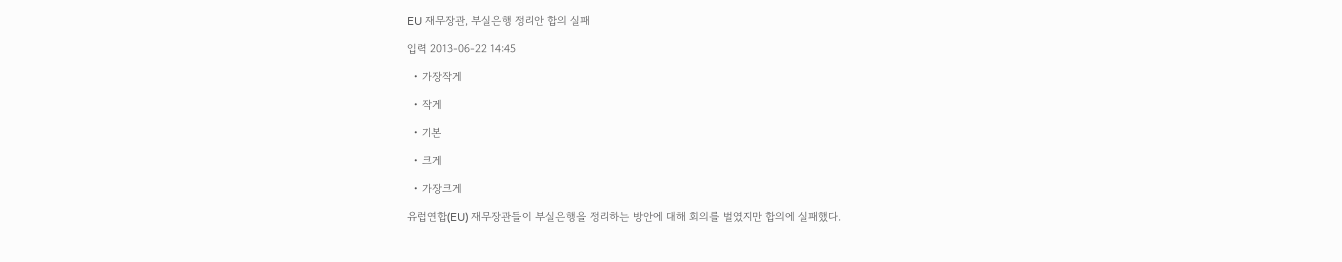EU 재무장관, 부실은행 정리안 합의 실패

입력 2013-06-22 14:45

  • 가장작게

  • 작게

  • 기본

  • 크게

  • 가장크게

유럽연합(EU) 재무장관들이 부실은행을 정리하는 방안에 대해 회의를 벌였지만 합의에 실패했다.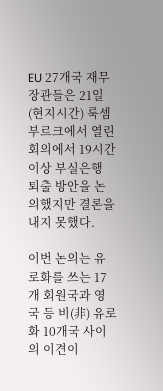EU 27개국 재무장관들은 21일(현지시간) 룩셈부르크에서 열린 회의에서 19시간 이상 부실은행 퇴출 방안을 논의했지만 결론을 내지 못했다.

이번 논의는 유로화를 쓰는 17개 회원국과 영국 등 비(非) 유로화 10개국 사이의 이견이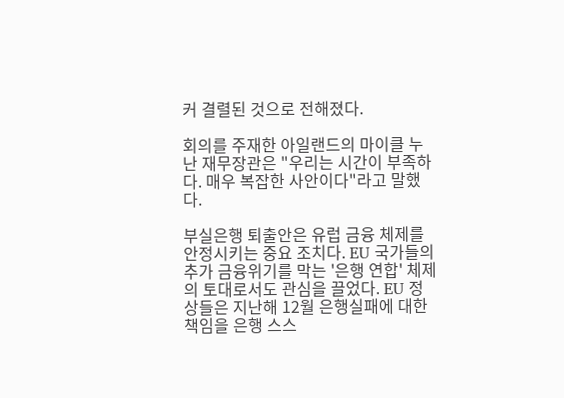커 결렬된 것으로 전해졌다.

회의를 주재한 아일랜드의 마이클 누난 재무장관은 "우리는 시간이 부족하다. 매우 복잡한 사안이다"라고 말했다.

부실은행 퇴출안은 유럽 금융 체제를 안정시키는 중요 조치다. EU 국가들의 추가 금융위기를 막는 '은행 연합' 체제의 토대로서도 관심을 끌었다. EU 정상들은 지난해 12월 은행실패에 대한 책임을 은행 스스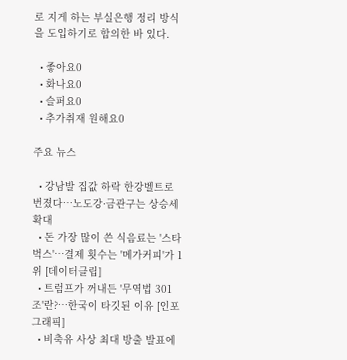로 지게 하는 부실은행 정리 방식을 도입하기로 합의한 바 있다.

  • 좋아요0
  • 화나요0
  • 슬퍼요0
  • 추가취재 원해요0

주요 뉴스

  • 강남발 집값 하락 한강벨트로 번졌다⋯노도강·금관구는 상승세 확대
  • 돈 가장 많이 쓴 식음료는 '스타벅스'…결제 횟수는 '메가커피'가 1위 [데이터클립]
  • 트럼프가 꺼내든 '무역법 301조'란?…한국이 타깃된 이유 [인포그래픽]
  • 비축유 사상 최대 방출 발표에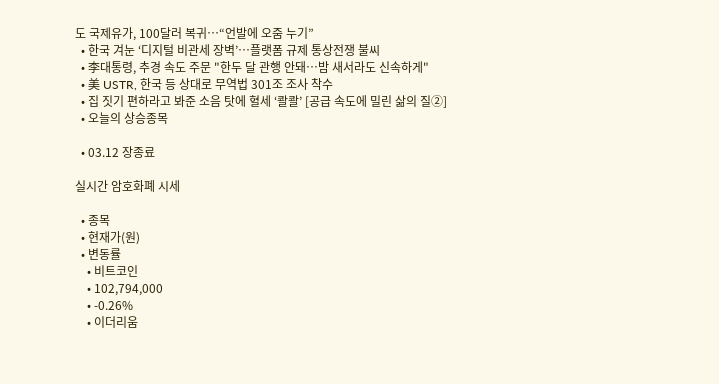도 국제유가, 100달러 복귀⋯“언발에 오줌 누기”
  • 한국 겨눈 ‘디지털 비관세 장벽’…플랫폼 규제 통상전쟁 불씨
  • 李대통령, 추경 속도 주문 "한두 달 관행 안돼…밤 새서라도 신속하게"
  • 美 USTR, 한국 등 상대로 무역법 301조 조사 착수
  • 집 짓기 편하라고 봐준 소음 탓에 혈세 ‘콸콸’ [공급 속도에 밀린 삶의 질②]
  • 오늘의 상승종목

  • 03.12 장종료

실시간 암호화폐 시세

  • 종목
  • 현재가(원)
  • 변동률
    • 비트코인
    • 102,794,000
    • -0.26%
    • 이더리움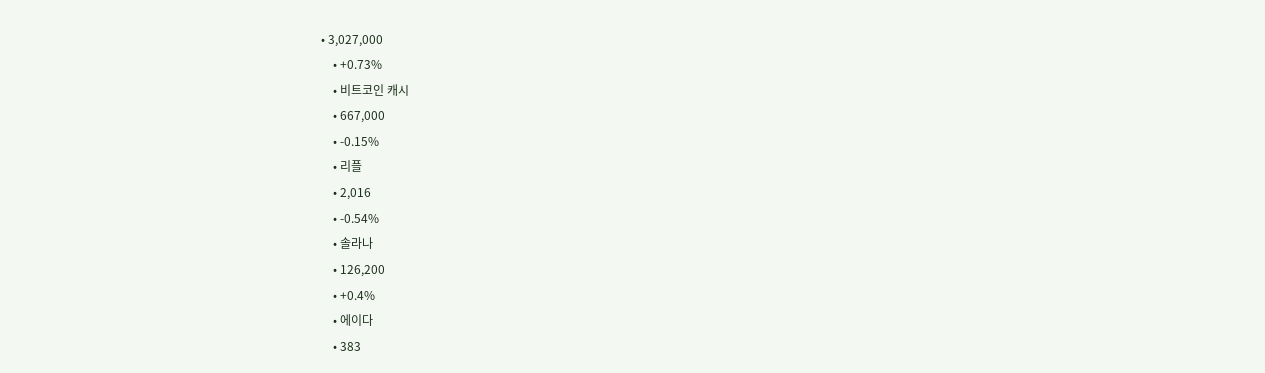• 3,027,000
    • +0.73%
    • 비트코인 캐시
    • 667,000
    • -0.15%
    • 리플
    • 2,016
    • -0.54%
    • 솔라나
    • 126,200
    • +0.4%
    • 에이다
    • 383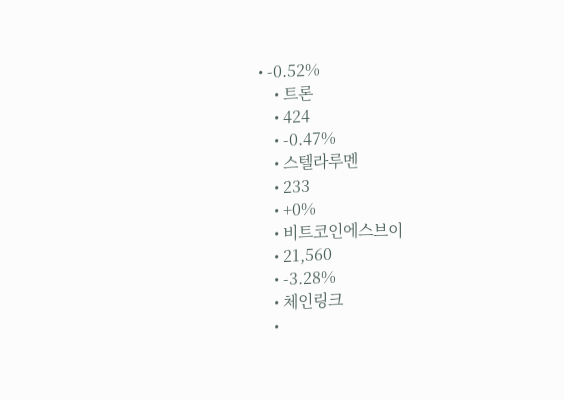• -0.52%
    • 트론
    • 424
    • -0.47%
    • 스텔라루멘
    • 233
    • +0%
    • 비트코인에스브이
    • 21,560
    • -3.28%
    • 체인링크
    •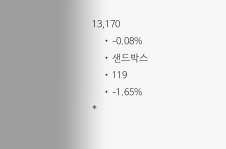13,170
    • -0.08%
    • 샌드박스
    • 119
    • -1.65%
*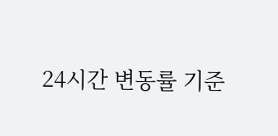24시간 변동률 기준